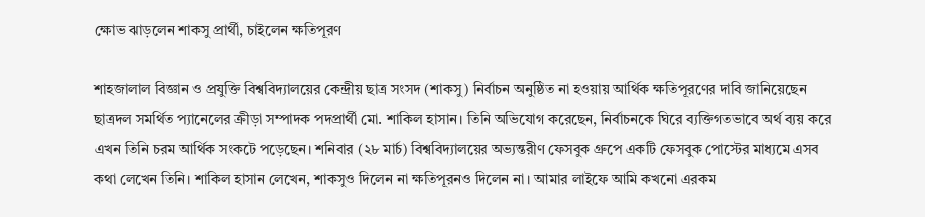ক্ষোভ ঝাড়লেন শাকসু প্রার্থী, চাইলেন ক্ষতিপূরণ

শাহজালাল বিজ্ঞান ও প্রযুক্তি বিশ্ববিদ্যালয়ের কেন্দ্রীয় ছাত্র সংসদ (শাকসু) নির্বাচন অনুষ্ঠিত না হওয়ায় আর্থিক ক্ষতিপূরণের দাবি জানিয়েছেন ছাত্রদল সমর্থিত প্যানেলের ক্রীড়া সম্পাদক পদপ্রার্থী মো. শাকিল হাসান। তিনি অভিযোগ করেছেন, নির্বাচনকে ঘিরে ব্যক্তিগতভাবে অর্থ ব্যয় করে এখন তিনি চরম আর্থিক সংকটে পড়েছেন। শনিবার (২৮ মার্চ) বিশ্ববিদ্যালয়ের অভ্যন্তরীণ ফেসবুক গ্রুপে একটি ফেসবুক পোস্টের মাধ্যমে এসব কথা লেখেন তিনি। শাকিল হাসান লেখেন, শাকসুও দিলেন না ক্ষতিপূরনও দিলেন না। আমার লাইফে আমি কখনো এরকম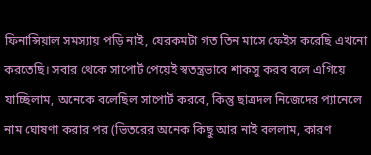ফিনান্সিয়াল সমস্যায় পড়ি নাই, যেরকমটা গত তিন মাসে ফেইস করেছি এখনো করতেছি। সবার থেকে সাপোর্ট পেয়েই স্বতন্ত্রভাবে শাকসু করব বলে এগিয়ে যাচ্ছিলাম, অনেকে বলেছিল সাপোর্ট করবে, কিন্তু ছাত্রদল নিজেদের প্যানেলে নাম ঘোষণা করার পর (ভিতরের অনেক কিছু আর নাই বললাম, কারণ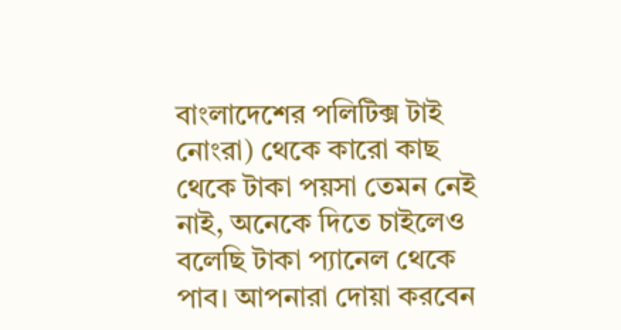বাংলাদেশের পলিটিক্স টাই নোংরা) থেকে কারো কাছ থেকে টাকা পয়সা তেমন নেই নাই, অনেকে দিতে চাইলেও বলেছি টাকা প্যানেল থেকে পাব। আপনারা দোয়া করবেন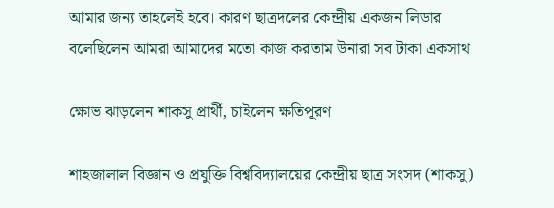আমার জন্য তাহলেই হবে। কারণ ছাত্রদলের কেন্দ্রীয় একজন লিডার বলেছিলেন আমরা আমাদের মতো কাজ করতাম উনারা সব টাকা একসাথ

ক্ষোভ ঝাড়লেন শাকসু প্রার্থী, চাইলেন ক্ষতিপূরণ

শাহজালাল বিজ্ঞান ও প্রযুক্তি বিশ্ববিদ্যালয়ের কেন্দ্রীয় ছাত্র সংসদ (শাকসু)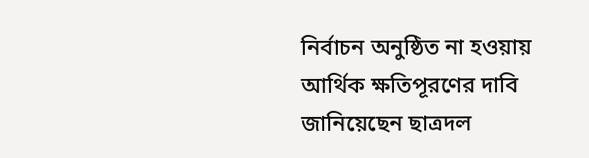নির্বাচন অনুষ্ঠিত না হওয়ায় আর্থিক ক্ষতিপূরণের দাবি জানিয়েছেন ছাত্রদল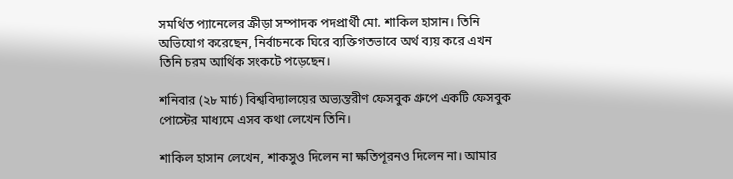সমর্থিত প্যানেলের ক্রীড়া সম্পাদক পদপ্রার্থী মো. শাকিল হাসান। তিনি অভিযোগ করেছেন, নির্বাচনকে ঘিরে ব্যক্তিগতভাবে অর্থ ব্যয় করে এখন তিনি চরম আর্থিক সংকটে পড়েছেন।

শনিবার (২৮ মার্চ) বিশ্ববিদ্যালয়ের অভ্যন্তরীণ ফেসবুক গ্রুপে একটি ফেসবুক পোস্টের মাধ্যমে এসব কথা লেখেন তিনি।

শাকিল হাসান লেখেন, শাকসুও দিলেন না ক্ষতিপূরনও দিলেন না। আমার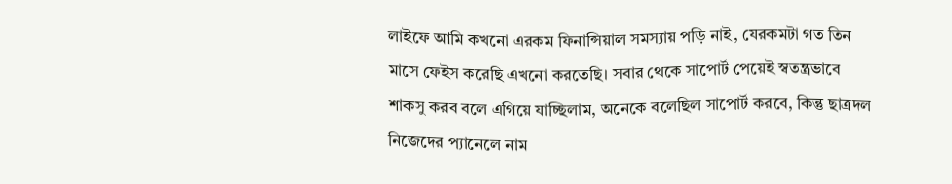লাইফে আমি কখনো এরকম ফিনান্সিয়াল সমস্যায় পড়ি নাই, যেরকমটা গত তিন মাসে ফেইস করেছি এখনো করতেছি। সবার থেকে সাপোর্ট পেয়েই স্বতন্ত্রভাবে শাকসু করব বলে এগিয়ে যাচ্ছিলাম, অনেকে বলেছিল সাপোর্ট করবে, কিন্তু ছাত্রদল নিজেদের প্যানেলে নাম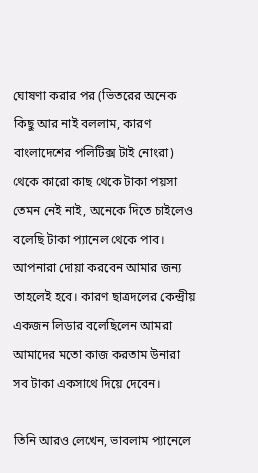ঘোষণা করার পর (ভিতরের অনেক কিছু আর নাই বললাম, কারণ বাংলাদেশের পলিটিক্স টাই নোংরা) থেকে কারো কাছ থেকে টাকা পয়সা তেমন নেই নাই, অনেকে দিতে চাইলেও বলেছি টাকা প্যানেল থেকে পাব। আপনারা দোয়া করবেন আমার জন্য তাহলেই হবে। কারণ ছাত্রদলের কেন্দ্রীয় একজন লিডার বলেছিলেন আমরা আমাদের মতো কাজ করতাম উনারা সব টাকা একসাথে দিয়ে দেবেন।

তিনি আরও লেখেন, ভাবলাম প্যানেলে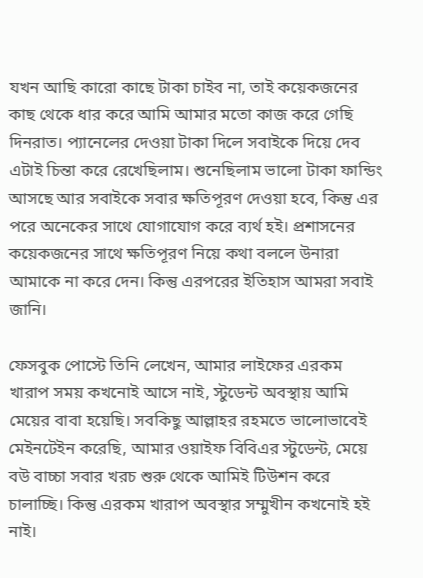যখন আছি কারো কাছে টাকা চাইব না, তাই কয়েকজনের কাছ থেকে ধার করে আমি আমার মতো কাজ করে গেছি দিনরাত। প্যানেলের দেওয়া টাকা দিলে সবাইকে দিয়ে দেব এটাই চিন্তা করে রেখেছিলাম। শুনেছিলাম ভালো টাকা ফান্ডিং আসছে আর সবাইকে সবার ক্ষতিপূরণ দেওয়া হবে, কিন্তু এর পরে অনেকের সাথে যোগাযোগ করে ব্যর্থ হই। প্রশাসনের কয়েকজনের সাথে ক্ষতিপূরণ নিয়ে কথা বললে উনারা আমাকে না করে দেন। কিন্তু এরপরের ইতিহাস আমরা সবাই জানি।

ফেসবুক পোস্টে তিনি লেখেন, আমার লাইফের এরকম খারাপ সময় কখনোই আসে নাই, স্টুডেন্ট অবস্থায় আমি মেয়ের বাবা হয়েছি। সবকিছু আল্লাহর রহমতে ভালোভাবেই মেইনটেইন করেছি, আমার ওয়াইফ বিবিএর স্টুডেন্ট, মেয়ে বউ বাচ্চা সবার খরচ শুরু থেকে আমিই টিউশন করে চালাচ্ছি। কিন্তু এরকম খারাপ অবস্থার সম্মুখীন কখনোই হই নাই।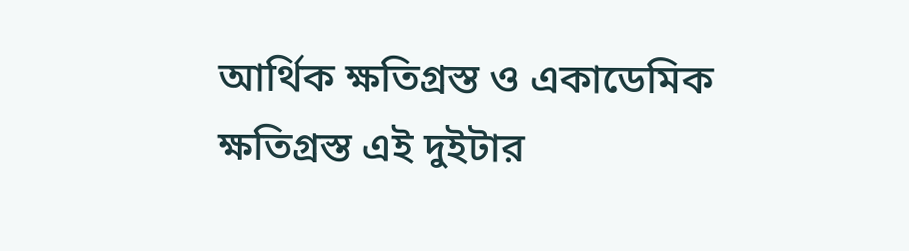আর্থিক ক্ষতিগ্রস্ত ও একাডেমিক ক্ষতিগ্রস্ত এই দুইটার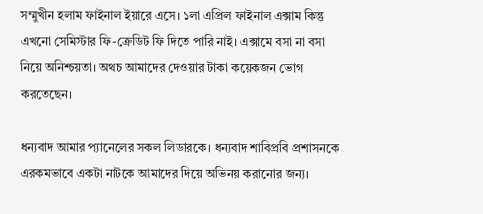সম্মুখীন হলাম ফাইনাল ইয়ারে এসে। ১লা এপ্রিল ফাইনাল এক্সাম কিন্তু এখনো সেমিস্টার ফি-ক্রেডিট ফি দিতে পারি নাই। এক্সামে বসা না বসা নিয়ে অনিশ্চয়তা। অথচ আমাদের দেওয়ার টাকা কয়েকজন ভোগ করতেছেন।

ধন্যবাদ আমার প্যানেলের সকল লিডারকে। ধন্যবাদ শাবিপ্রবি প্রশাসনকে এরকমভাবে একটা নাটকে আমাদের দিয়ে অভিনয় করানোর জন্য।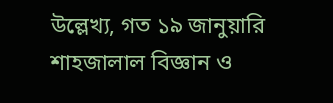উল্লেখ্য, গত ১৯ জানুয়ারি শাহজালাল বিজ্ঞান ও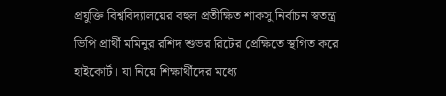প্রযুক্তি বিশ্ববিদ্যালয়ের বহুল প্রতীক্ষিত শাকসু নির্বাচন স্বতন্ত্র ভিপি প্রার্থী মমিনুর রশিদ শুভর রিটের প্রেক্ষিতে স্থগিত করে হাইকোর্ট। যা নিয়ে শিক্ষার্থীদের মধ্যে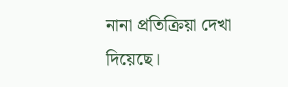নানা প্রতিক্রিয়া দেখা দিয়েছে।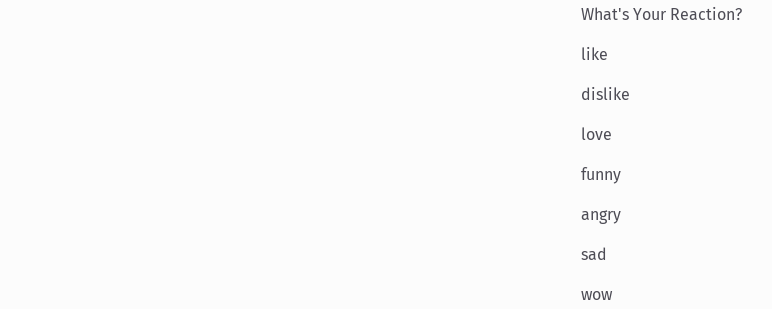What's Your Reaction?

like

dislike

love

funny

angry

sad

wow